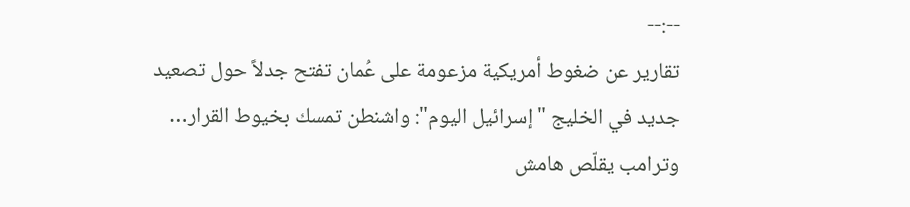--:--
تقارير عن ضغوط أمريكية مزعومة على عُمان تفتح جدلاً حول تصعيد جديد في الخليج "إسرائيل اليوم": واشنطن تمسك بخيوط القرار… وترامب يقلّص هامش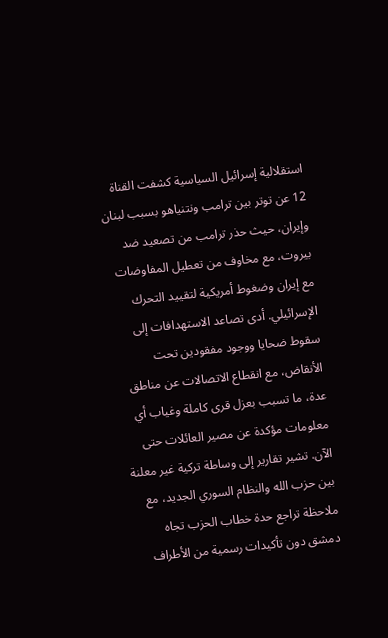استقلالية إسرائيل السياسية كشفت القناة 12 عن توتر بين ترامب ونتنياهو بسبب لبنان وإيران، حيث حذر ترامب من تصعيد ضد بيروت، مع مخاوف من تعطيل المفاوضات مع إيران وضغوط أمريكية لتقييد التحرك الإسرائيلي. أدى تصاعد الاستهدافات إلى سقوط ضحايا ووجود مفقودين تحت الأنقاض، مع انقطاع الاتصالات عن مناطق عدة، ما تسبب بعزل قرى كاملة وغياب أي معلومات مؤكدة عن مصير العائلات حتى الآن. تشير تقارير إلى وساطة تركية غير معلنة بين حزب الله والنظام السوري الجديد، مع ملاحظة تراجع حدة خطاب الحزب تجاه دمشق دون تأكيدات رسمية من الأطراف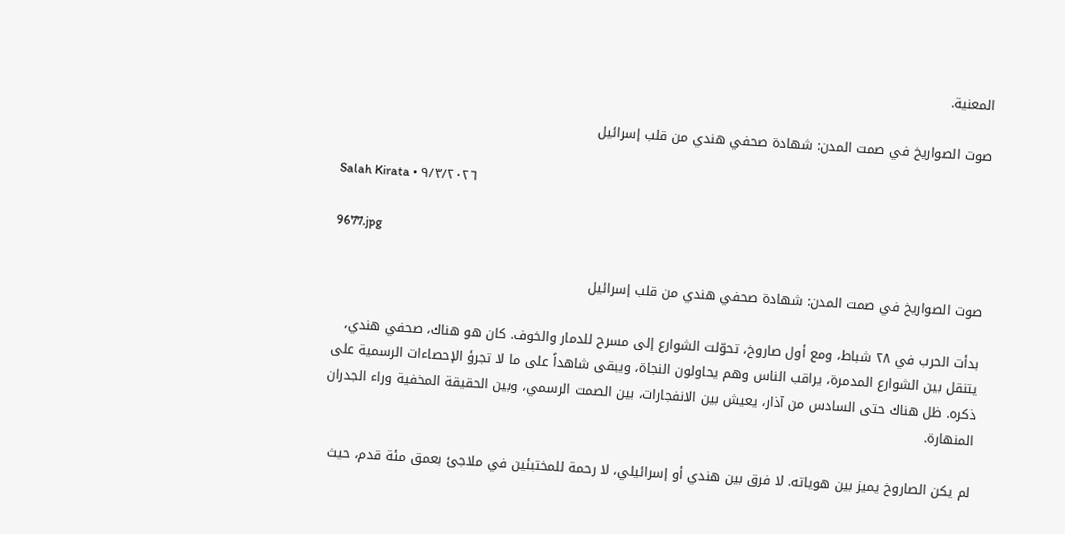المعنية.

صوت الصواريخ في صمت المدن: شهادة صحفي هندي من قلب إسرائيل

Salah Kirata • ٩/٣/٢٠٢٦

9677.jpg

صوت الصواريخ في صمت المدن: شهادة صحفي هندي من قلب إسرائيل

بدأت الحرب في ٢٨ شباط، ومع أول صاروخ، تحوّلت الشوارع إلى مسرح للدمار والخوف. كان هو هناك، صحفي هندي، يتنقل بين الشوارع المدمرة، يراقب الناس وهم يحاولون النجاة، ويبقى شاهداً على ما لا تجرؤ الإحصاءات الرسمية على ذكره. ظل هناك حتى السادس من آذار، يعيش بين الانفجارات، بين الصمت الرسمي، وبين الحقيقة المخفية وراء الجدران المنهارة.

لم يكن الصاروخ يميز بين هوياته. لا فرق بين هندي أو إسرائيلي، لا رحمة للمختبئين في ملاجئ بعمق مئة قدم، حيث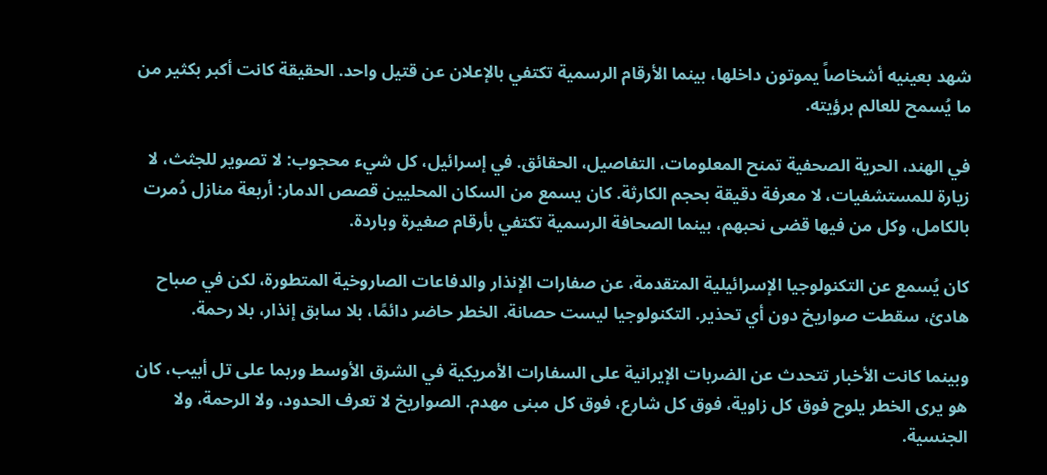شهد بعينيه أشخاصاً يموتون داخلها، بينما الأرقام الرسمية تكتفي بالإعلان عن قتيل واحد. الحقيقة كانت أكبر بكثير من ما يُسمح للعالم برؤيته.

في الهند، الحرية الصحفية تمنح المعلومات، التفاصيل، الحقائق. في إسرائيل، كل شيء محجوب: لا تصوير للجثث، لا زيارة للمستشفيات، لا معرفة دقيقة بحجم الكارثة. كان يسمع من السكان المحليين قصص الدمار: أربعة منازل دُمرت بالكامل، وكل من فيها قضى نحبهم، بينما الصحافة الرسمية تكتفي بأرقام صغيرة وباردة.

كان يُسمع عن التكنولوجيا الإسرائيلية المتقدمة، عن صفارات الإنذار والدفاعات الصاروخية المتطورة، لكن في صباح هادئ، سقطت صواريخ دون أي تحذير. التكنولوجيا ليست حصانة. الخطر حاضر دائمًا، بلا سابق إنذار، بلا رحمة.

وبينما كانت الأخبار تتحدث عن الضربات الإيرانية على السفارات الأمريكية في الشرق الأوسط وربما على تل أبيب، كان هو يرى الخطر يلوح فوق كل زاوية، فوق كل شارع، فوق كل مبنى مهدم. الصواريخ لا تعرف الحدود، ولا الرحمة، ولا الجنسية.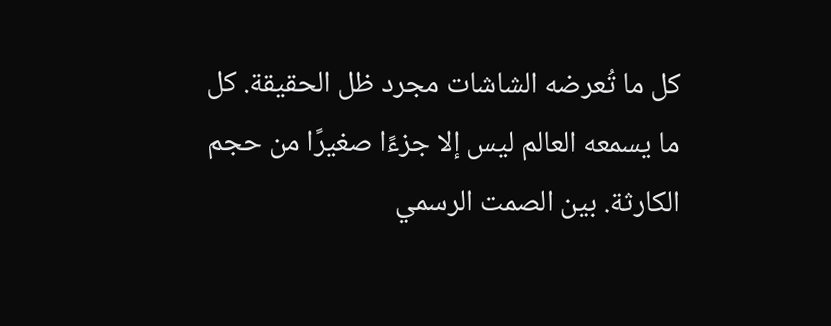كل ما تُعرضه الشاشات مجرد ظل الحقيقة. كل ما يسمعه العالم ليس إلا جزءًا صغيرًا من حجم الكارثة. بين الصمت الرسمي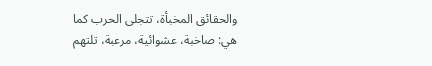والحقائق المخبأة، تتجلى الحرب كما هي: صاخبة، عشوائية، مرعبة، تلتهم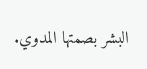البشر بصمتها المدوي.